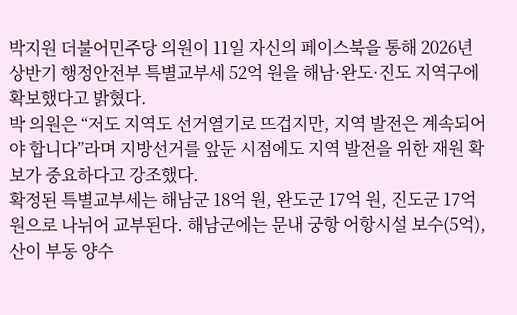박지원 더불어민주당 의원이 11일 자신의 페이스북을 통해 2026년 상반기 행정안전부 특별교부세 52억 원을 해남·완도·진도 지역구에 확보했다고 밝혔다.
박 의원은 “저도 지역도 선거열기로 뜨겁지만, 지역 발전은 계속되어야 합니다”라며 지방선거를 앞둔 시점에도 지역 발전을 위한 재원 확보가 중요하다고 강조했다.
확정된 특별교부세는 해남군 18억 원, 완도군 17억 원, 진도군 17억 원으로 나뉘어 교부된다. 해남군에는 문내 궁항 어항시설 보수(5억), 산이 부동 양수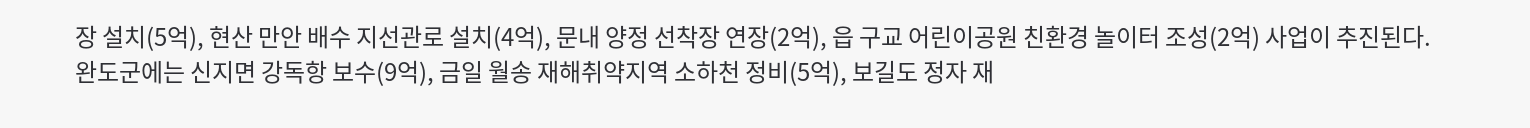장 설치(5억), 현산 만안 배수 지선관로 설치(4억), 문내 양정 선착장 연장(2억), 읍 구교 어린이공원 친환경 놀이터 조성(2억) 사업이 추진된다.
완도군에는 신지면 강독항 보수(9억), 금일 월송 재해취약지역 소하천 정비(5억), 보길도 정자 재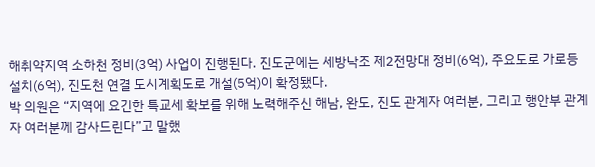해취약지역 소하천 정비(3억) 사업이 진행된다. 진도군에는 세방낙조 제2전망대 정비(6억), 주요도로 가로등 설치(6억), 진도천 연결 도시계획도로 개설(5억)이 확정됐다.
박 의원은 “지역에 요긴한 특교세 확보를 위해 노력해주신 해남, 완도, 진도 관계자 여러분, 그리고 행안부 관계자 여러분께 감사드린다”고 말했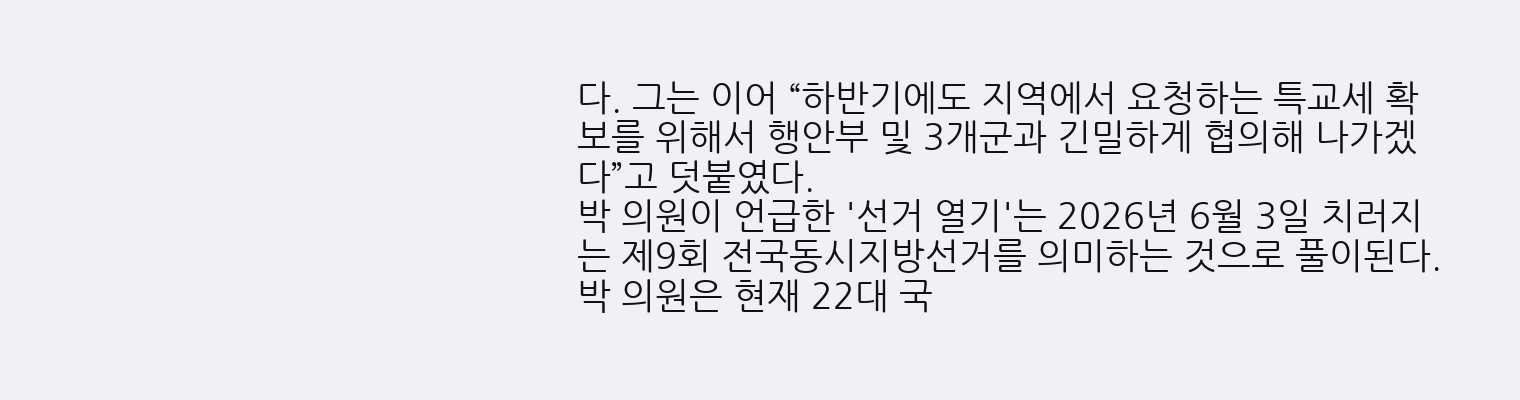다. 그는 이어 “하반기에도 지역에서 요청하는 특교세 확보를 위해서 행안부 및 3개군과 긴밀하게 협의해 나가겠다”고 덧붙였다.
박 의원이 언급한 '선거 열기'는 2026년 6월 3일 치러지는 제9회 전국동시지방선거를 의미하는 것으로 풀이된다. 박 의원은 현재 22대 국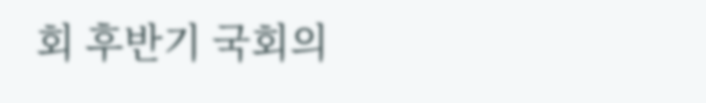회 후반기 국회의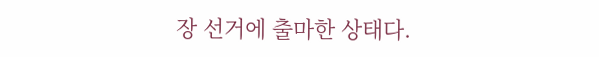장 선거에 출마한 상태다.